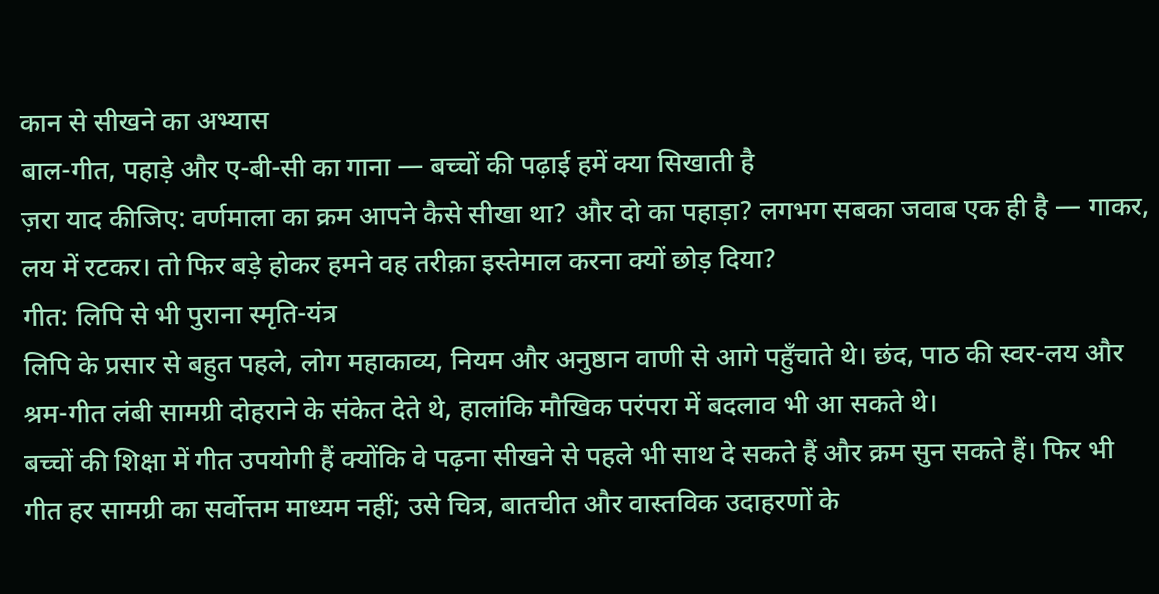कान से सीखने का अभ्यास
बाल-गीत, पहाड़े और ए-बी-सी का गाना — बच्चों की पढ़ाई हमें क्या सिखाती है
ज़रा याद कीजिए: वर्णमाला का क्रम आपने कैसे सीखा था? और दो का पहाड़ा? लगभग सबका जवाब एक ही है — गाकर, लय में रटकर। तो फिर बड़े होकर हमने वह तरीक़ा इस्तेमाल करना क्यों छोड़ दिया?
गीत: लिपि से भी पुराना स्मृति-यंत्र
लिपि के प्रसार से बहुत पहले, लोग महाकाव्य, नियम और अनुष्ठान वाणी से आगे पहुँचाते थे। छंद, पाठ की स्वर-लय और श्रम-गीत लंबी सामग्री दोहराने के संकेत देते थे, हालांकि मौखिक परंपरा में बदलाव भी आ सकते थे।
बच्चों की शिक्षा में गीत उपयोगी हैं क्योंकि वे पढ़ना सीखने से पहले भी साथ दे सकते हैं और क्रम सुन सकते हैं। फिर भी गीत हर सामग्री का सर्वोत्तम माध्यम नहीं; उसे चित्र, बातचीत और वास्तविक उदाहरणों के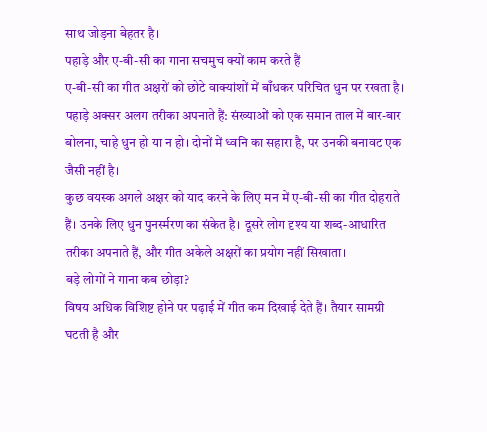साथ जोड़ना बेहतर है।
पहाड़े और ए-बी-सी का गाना सचमुच क्यों काम करते हैं
ए-बी-सी का गीत अक्षरों को छोटे वाक्यांशों में बाँधकर परिचित धुन पर रखता है। पहाड़े अक्सर अलग तरीका अपनाते हैं: संख्याओं को एक समान ताल में बार-बार बोलना, चाहे धुन हो या न हो। दोनों में ध्वनि का सहारा है, पर उनकी बनावट एक जैसी नहीं है।
कुछ वयस्क अगले अक्षर को याद करने के लिए मन में ए-बी-सी का गीत दोहराते हैं। उनके लिए धुन पुनर्स्मरण का संकेत है। दूसरे लोग दृश्य या शब्द-आधारित तरीका अपनाते हैं, और गीत अकेले अक्षरों का प्रयोग नहीं सिखाता।
बड़े लोगों ने गाना कब छोड़ा?
विषय अधिक विशिष्ट होने पर पढ़ाई में गीत कम दिखाई देते हैं। तैयार सामग्री घटती है और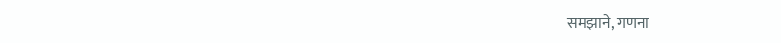समझाने, गणना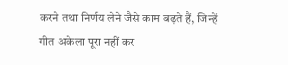करने तथा निर्णय लेने जैसे काम बढ़ते हैं, जिन्हें गीत अकेला पूरा नहीं कर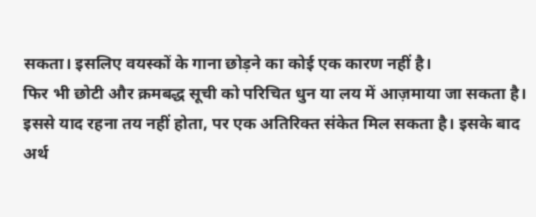सकता। इसलिए वयस्कों के गाना छोड़ने का कोई एक कारण नहीं है।
फिर भी छोटी और क्रमबद्ध सूची को परिचित धुन या लय में आज़माया जा सकता है। इससे याद रहना तय नहीं होता, पर एक अतिरिक्त संकेत मिल सकता है। इसके बाद अर्थ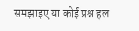समझाइए या कोई प्रश्न हल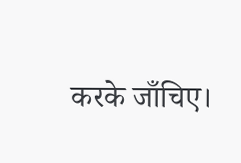करके जाँचिए।